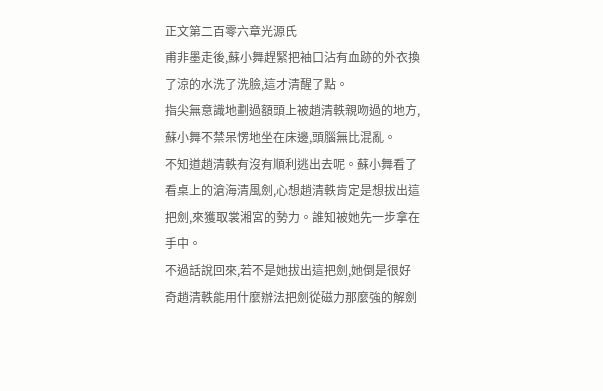正文第二百零六章光源氏
甫非墨走後,蘇小舞趕緊把袖口沾有血跡的外衣換了涼的水洗了洗臉,這才清醒了點。
指尖無意識地劃過額頭上被趙清軼親吻過的地方,蘇小舞不禁呆愣地坐在床邊,頭腦無比混亂。
不知道趙清軼有沒有順利逃出去呢。蘇小舞看了看桌上的滄海清風劍,心想趙清軼肯定是想拔出這把劍,來獲取裳湘宮的勢力。誰知被她先一步拿在手中。
不過話說回來,若不是她拔出這把劍,她倒是很好奇趙清軼能用什麼辦法把劍從磁力那麼強的解劍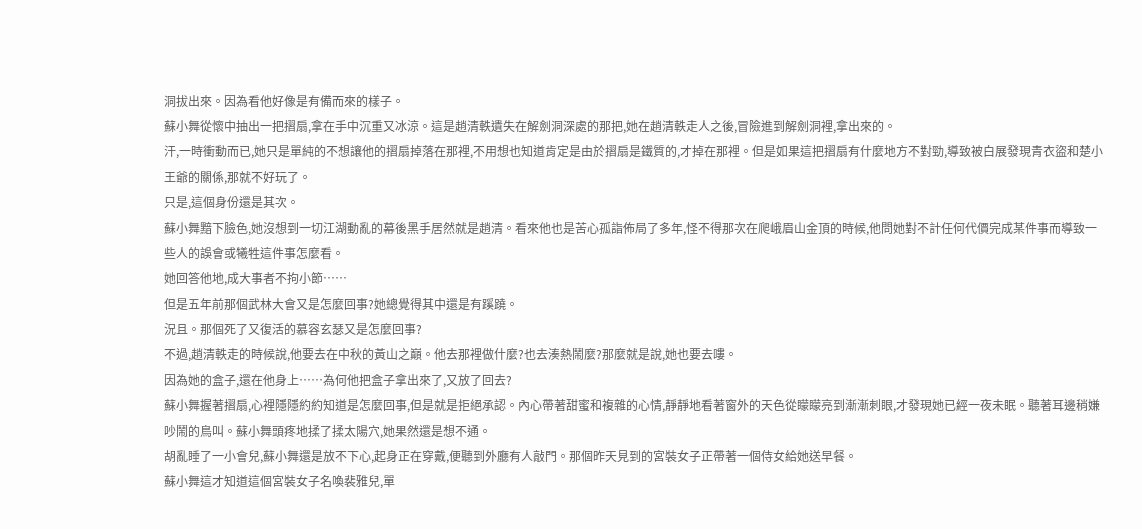洞拔出來。因為看他好像是有備而來的樣子。
蘇小舞從懷中抽出一把摺扇,拿在手中沉重又冰涼。這是趙清軼遺失在解劍洞深處的那把,她在趙清軼走人之後,冒險進到解劍洞裡,拿出來的。
汗,一時衝動而已,她只是單純的不想讓他的摺扇掉落在那裡,不用想也知道肯定是由於摺扇是鐵質的,才掉在那裡。但是如果這把摺扇有什麼地方不對勁,導致被白展發現青衣盜和楚小王爺的關係,那就不好玩了。
只是,這個身份還是其次。
蘇小舞黯下臉色,她沒想到一切江湖動亂的幕後黑手居然就是趙清。看來他也是苦心孤詣佈局了多年,怪不得那次在爬峨眉山金頂的時候,他問她對不計任何代價完成某件事而導致一些人的誤會或犧牲這件事怎麼看。
她回答他地,成大事者不拘小節……
但是五年前那個武林大會又是怎麼回事?她總覺得其中還是有蹊蹺。
況且。那個死了又復活的慕容玄瑟又是怎麼回事?
不過,趙清軼走的時候說,他要去在中秋的黃山之巔。他去那裡做什麼?也去湊熱鬧麼?那麼就是說,她也要去嘍。
因為她的盒子,還在他身上……為何他把盒子拿出來了,又放了回去?
蘇小舞握著摺扇,心裡隱隱約約知道是怎麼回事,但是就是拒絕承認。內心帶著甜蜜和複雜的心情,靜靜地看著窗外的天色從矇矇亮到漸漸刺眼,才發現她已經一夜未眠。聽著耳邊稍嫌吵鬧的鳥叫。蘇小舞頭疼地揉了揉太陽穴,她果然還是想不通。
胡亂睡了一小會兒,蘇小舞還是放不下心,起身正在穿戴,便聽到外廳有人敲門。那個昨天見到的宮裝女子正帶著一個侍女給她送早餐。
蘇小舞這才知道這個宮裝女子名喚裴雅兒,單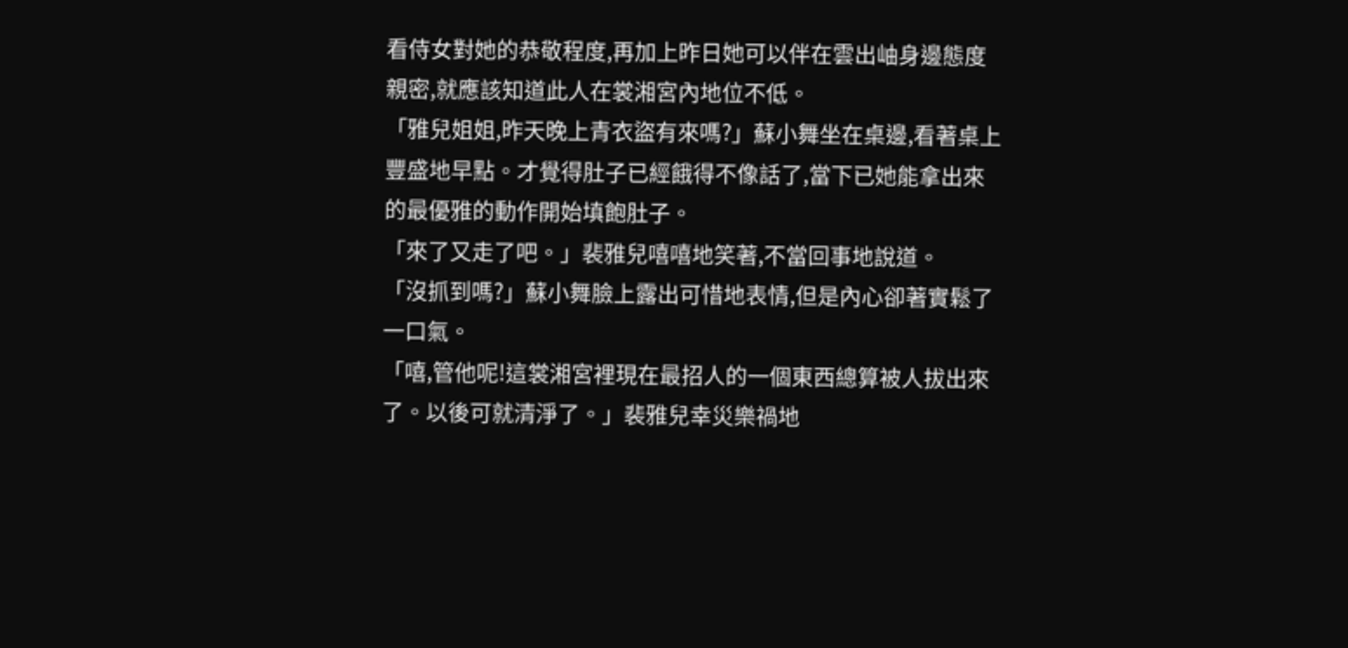看侍女對她的恭敬程度,再加上昨日她可以伴在雲出岫身邊態度親密,就應該知道此人在裳湘宮內地位不低。
「雅兒姐姐,昨天晚上青衣盜有來嗎?」蘇小舞坐在桌邊,看著桌上豐盛地早點。才覺得肚子已經餓得不像話了,當下已她能拿出來的最優雅的動作開始填飽肚子。
「來了又走了吧。」裴雅兒嘻嘻地笑著,不當回事地說道。
「沒抓到嗎?」蘇小舞臉上露出可惜地表情,但是內心卻著實鬆了一口氣。
「嘻,管他呢!這裳湘宮裡現在最招人的一個東西總算被人拔出來了。以後可就清淨了。」裴雅兒幸災樂禍地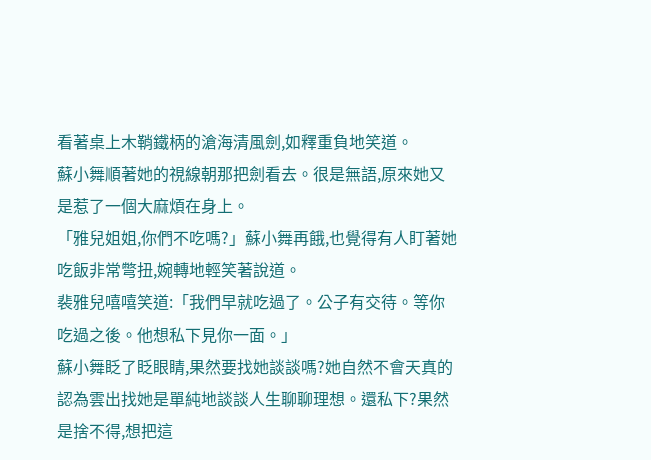看著桌上木鞘鐵柄的滄海清風劍,如釋重負地笑道。
蘇小舞順著她的視線朝那把劍看去。很是無語,原來她又是惹了一個大麻煩在身上。
「雅兒姐姐,你們不吃嗎?」蘇小舞再餓,也覺得有人盯著她吃飯非常彆扭,婉轉地輕笑著說道。
裴雅兒嘻嘻笑道:「我們早就吃過了。公子有交待。等你吃過之後。他想私下見你一面。」
蘇小舞眨了眨眼睛,果然要找她談談嗎?她自然不會天真的認為雲出找她是單純地談談人生聊聊理想。還私下?果然是捨不得,想把這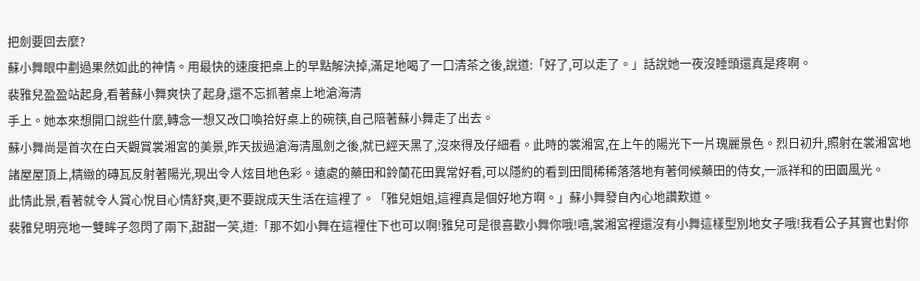把劍要回去麼?
蘇小舞眼中劃過果然如此的神情。用最快的速度把桌上的早點解決掉,滿足地喝了一口清茶之後,說道:「好了,可以走了。」話說她一夜沒睡頭還真是疼啊。
裴雅兒盈盈站起身,看著蘇小舞爽快了起身,還不忘抓著桌上地滄海清
手上。她本來想開口說些什麼,轉念一想又改口喚拾好桌上的碗筷,自己陪著蘇小舞走了出去。
蘇小舞尚是首次在白天觀賞裳湘宮的美景,昨天拔過滄海清風劍之後,就已經天黑了,沒來得及仔細看。此時的裳湘宮,在上午的陽光下一片瑰麗景色。烈日初升,照射在裳湘宮地諸屋屋頂上,精緻的磚瓦反射著陽光,現出令人炫目地色彩。遠處的藥田和鈴蘭花田異常好看,可以隱約的看到田間稀稀落落地有著伺候藥田的侍女,一派祥和的田園風光。
此情此景,看著就令人賞心悅目心情舒爽,更不要說成天生活在這裡了。「雅兒姐姐,這裡真是個好地方啊。」蘇小舞發自內心地讚歎道。
裴雅兒明亮地一雙眸子忽閃了兩下,甜甜一笑,道:「那不如小舞在這裡住下也可以啊!雅兒可是很喜歡小舞你哦!嘻,裳湘宮裡還沒有小舞這樣型別地女子哦!我看公子其實也對你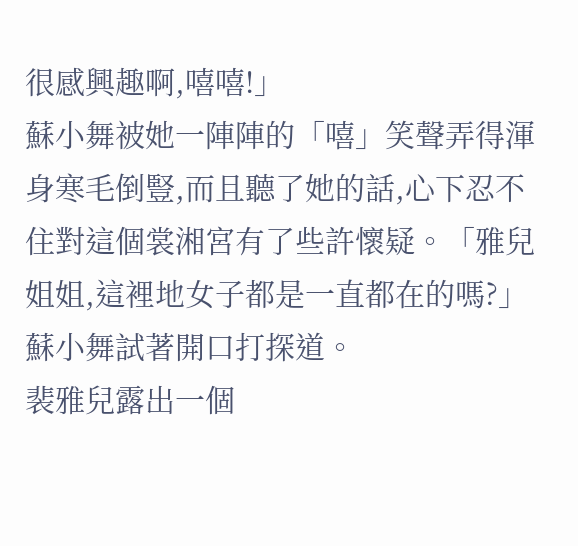很感興趣啊,嘻嘻!」
蘇小舞被她一陣陣的「嘻」笑聲弄得渾身寒毛倒豎,而且聽了她的話,心下忍不住對這個裳湘宮有了些許懷疑。「雅兒姐姐,這裡地女子都是一直都在的嗎?」蘇小舞試著開口打探道。
裴雅兒露出一個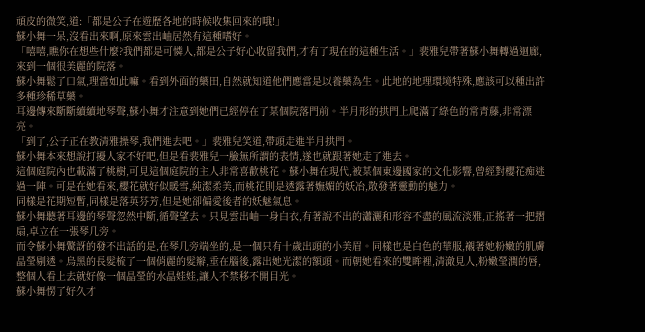頑皮的微笑,道:「都是公子在遊歷各地的時候收集回來的哦!」
蘇小舞一呆,沒看出來啊,原來雲出岫居然有這種嗜好。
「嘻嘻,瞧你在想些什麼?我們都是可憐人,都是公子好心收留我們,才有了現在的這種生活。」裴雅兒帶著蘇小舞轉過迴廊,來到一個很美麗的院落。
蘇小舞鬆了口氣,理當如此嘛。看到外面的藥田,自然就知道他們應當是以養藥為生。此地的地理環境特殊,應該可以種出許多種珍稀草藥。
耳邊傳來斷斷續續地琴聲,蘇小舞才注意到她們已經停在了某個院落門前。半月形的拱門上爬滿了綠色的常青藤,非常漂亮。
「到了,公子正在教清雅操琴,我們進去吧。」裴雅兒笑道,帶頭走進半月拱門。
蘇小舞本來想說打擾人家不好吧,但是看裴雅兒一臉無所謂的表情,遂也就跟著她走了進去。
這個庭院內也載滿了桃樹,可見這個庭院的主人非常喜歡桃花。蘇小舞在現代,被某個東邊國家的文化影響,曾經對櫻花痴迷過一陣。可是在她看來,櫻花就好似暖雪,純潔柔美,而桃花則是透露著嫵媚的妖冶,散發著靈動的魅力。
同樣是花期短暫,同樣是落英芬芳,但是她卻偏愛後者的妖魅氣息。
蘇小舞聽著耳邊的琴聲忽然中斷,循聲望去。只見雲出岫一身白衣,有著說不出的瀟灑和形容不盡的風流淡雅,正搖著一把摺扇,卓立在一張琴几旁。
而令蘇小舞驚訝的發不出話的是,在琴几旁端坐的,是一個只有十歲出頭的小美眉。同樣也是白色的華服,襯著她粉嫩的肌膚晶瑩剔透。烏黑的長髮梳了一個俏麗的髮辮,垂在腦後,露出她光潔的額頭。而朝她看來的雙眸裡,清澈見人,粉嫩瑩潤的唇,整個人看上去就好像一個晶瑩的水晶娃娃,讓人不禁移不開目光。
蘇小舞愣了好久才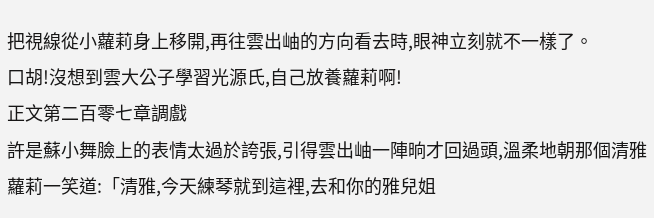把視線從小蘿莉身上移開,再往雲出岫的方向看去時,眼神立刻就不一樣了。
口胡!沒想到雲大公子學習光源氏,自己放養蘿莉啊!
正文第二百零七章調戲
許是蘇小舞臉上的表情太過於誇張,引得雲出岫一陣晌才回過頭,溫柔地朝那個清雅蘿莉一笑道:「清雅,今天練琴就到這裡,去和你的雅兒姐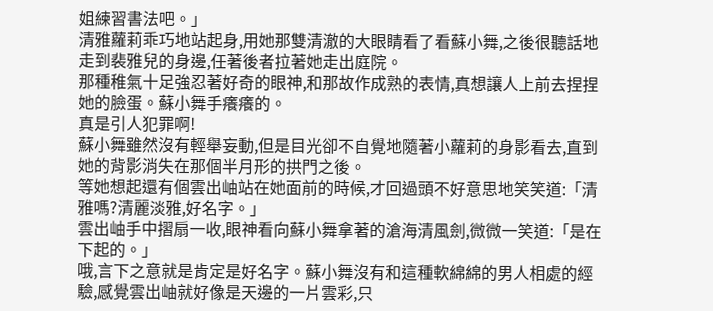姐練習書法吧。」
清雅蘿莉乖巧地站起身,用她那雙清澈的大眼睛看了看蘇小舞,之後很聽話地走到裴雅兒的身邊,任著後者拉著她走出庭院。
那種稚氣十足強忍著好奇的眼神,和那故作成熟的表情,真想讓人上前去捏捏她的臉蛋。蘇小舞手癢癢的。
真是引人犯罪啊!
蘇小舞雖然沒有輕舉妄動,但是目光卻不自覺地隨著小蘿莉的身影看去,直到她的背影消失在那個半月形的拱門之後。
等她想起還有個雲出岫站在她面前的時候,才回過頭不好意思地笑笑道:「清雅嗎?清麗淡雅,好名字。」
雲出岫手中摺扇一收,眼神看向蘇小舞拿著的滄海清風劍,微微一笑道:「是在下起的。」
哦,言下之意就是肯定是好名字。蘇小舞沒有和這種軟綿綿的男人相處的經驗,感覺雲出岫就好像是天邊的一片雲彩,只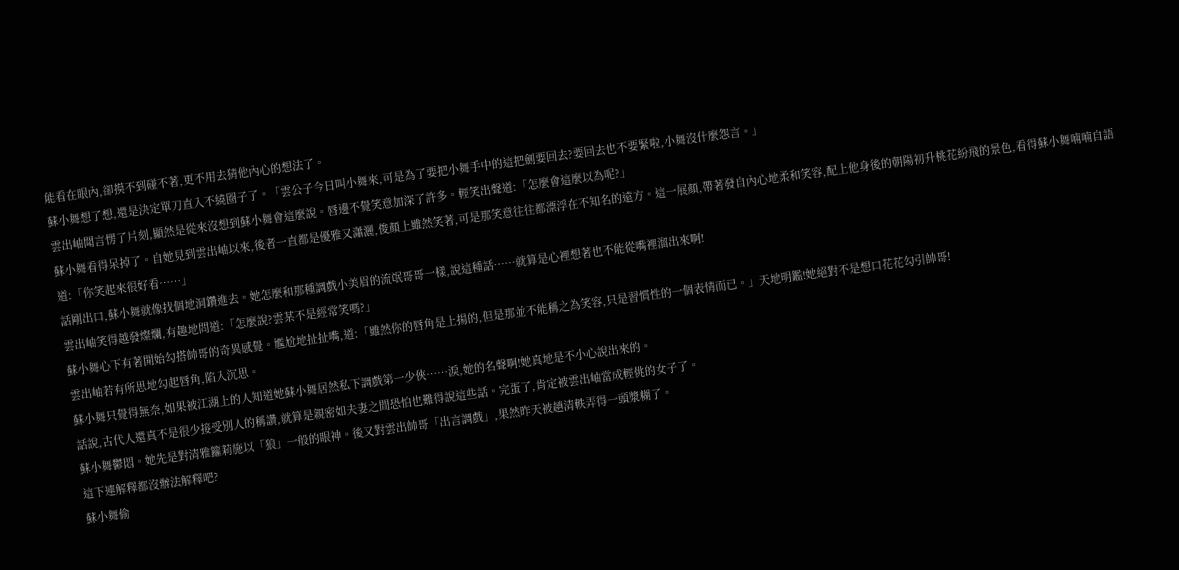能看在眼內,卻摸不到碰不著,更不用去猜他內心的想法了。
蘇小舞想了想,還是決定單刀直入不繞圈子了。「雲公子今日叫小舞來,可是為了要把小舞手中的這把劍要回去?要回去也不要緊啦,小舞沒什麼怨言。」
雲出岫聞言愣了片刻,顯然是從來沒想到蘇小舞會這麼說。唇邊不覺笑意加深了許多。輕笑出聲道:「怎麼會這麼以為呢?」
蘇小舞看得呆掉了。自她見到雲出岫以來,後者一直都是優雅又瀟灑,俊顏上雖然笑著,可是那笑意往往都漂浮在不知名的遠方。這一展顏,帶著發自內心地柔和笑容,配上他身後的朝陽初升桃花紛飛的景色,看得蘇小舞喃喃自語道:「你笑起來很好看……」
話剛出口,蘇小舞就像找個地洞鑽進去。她怎麼和那種調戲小美眉的流氓哥哥一樣,說這種話……就算是心裡想著也不能從嘴裡溜出來啊!
雲出岫笑得越發燦爛,有趣地問道:「怎麼說?雲某不是經常笑嗎?」
蘇小舞心下有著開始勾搭帥哥的奇異感覺。尷尬地扯扯嘴,道:「雖然你的唇角是上揚的,但是那並不能稱之為笑容,只是習慣性的一個表情而已。」天地明鑑!她絕對不是想口花花勾引帥哥!
雲出岫若有所思地勾起唇角,陷入沉思。
蘇小舞只覺得無奈,如果被江湖上的人知道她蘇小舞居然私下調戲第一少俠……淚,她的名聲啊!她真地是不小心說出來的。
話說,古代人還真不是很少接受別人的稱讚,就算是親密如夫妻之間恐怕也難得說這些話。完蛋了,肯定被雲出岫當成輕佻的女子了。
蘇小舞鬱悶。她先是對清雅籮莉施以「狼」一般的眼神。後又對雲出帥哥「出言調戲」,果然昨天被趙清軼弄得一頭漿糊了。
這下連解釋都沒辦法解釋吧?
蘇小舞偷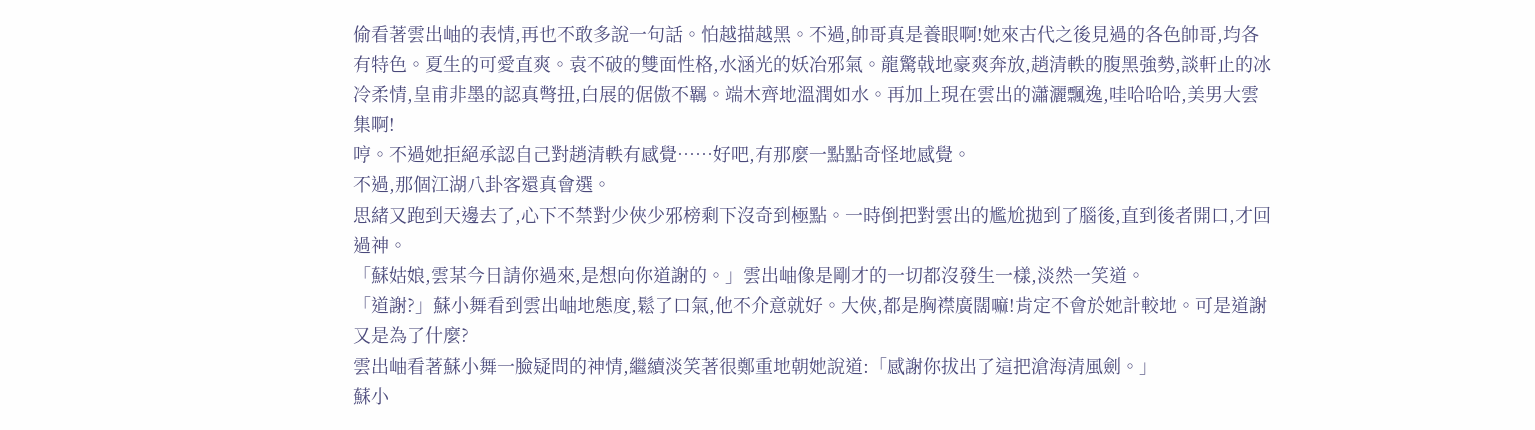偷看著雲出岫的表情,再也不敢多說一句話。怕越描越黑。不過,帥哥真是養眼啊!她來古代之後見過的各色帥哥,均各有特色。夏生的可愛直爽。袁不破的雙面性格,水涵光的妖冶邪氣。龍驚戟地豪爽奔放,趙清軼的腹黑強勢,談軒止的冰冷柔情,皇甫非墨的認真彆扭,白展的倨傲不羈。端木齊地溫潤如水。再加上現在雲出的瀟灑飄逸,哇哈哈哈,美男大雲集啊!
哼。不過她拒絕承認自己對趙清軼有感覺……好吧,有那麼一點點奇怪地感覺。
不過,那個江湖八卦客還真會選。
思緒又跑到天邊去了,心下不禁對少俠少邪榜剩下沒奇到極點。一時倒把對雲出的尷尬拋到了腦後,直到後者開口,才回過神。
「蘇姑娘,雲某今日請你過來,是想向你道謝的。」雲出岫像是剛才的一切都沒發生一樣,淡然一笑道。
「道謝?」蘇小舞看到雲出岫地態度,鬆了口氣,他不介意就好。大俠,都是胸襟廣闊嘛!肯定不會於她計較地。可是道謝又是為了什麼?
雲出岫看著蘇小舞一臉疑問的神情,繼續淡笑著很鄭重地朝她說道:「感謝你拔出了這把滄海清風劍。」
蘇小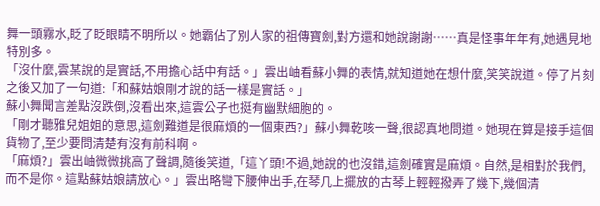舞一頭霧水,眨了眨眼睛不明所以。她霸佔了別人家的祖傳寶劍,對方還和她說謝謝……真是怪事年年有,她遇見地特別多。
「沒什麼,雲某說的是實話,不用擔心話中有話。」雲出岫看蘇小舞的表情,就知道她在想什麼,笑笑說道。停了片刻之後又加了一句道:「和蘇姑娘剛才說的話一樣是實話。」
蘇小舞聞言差點沒跌倒,沒看出來,這雲公子也挺有幽默細胞的。
「剛才聽雅兒姐姐的意思,這劍難道是很麻煩的一個東西?」蘇小舞乾咳一聲,很認真地問道。她現在算是接手這個貨物了,至少要問清楚有沒有前科啊。
「麻煩?」雲出岫微微挑高了聲調,隨後笑道,「這丫頭!不過,她說的也沒錯,這劍確實是麻煩。自然,是相對於我們,而不是你。這點蘇姑娘請放心。」雲出略彎下腰伸出手,在琴几上擺放的古琴上輕輕撥弄了幾下,幾個清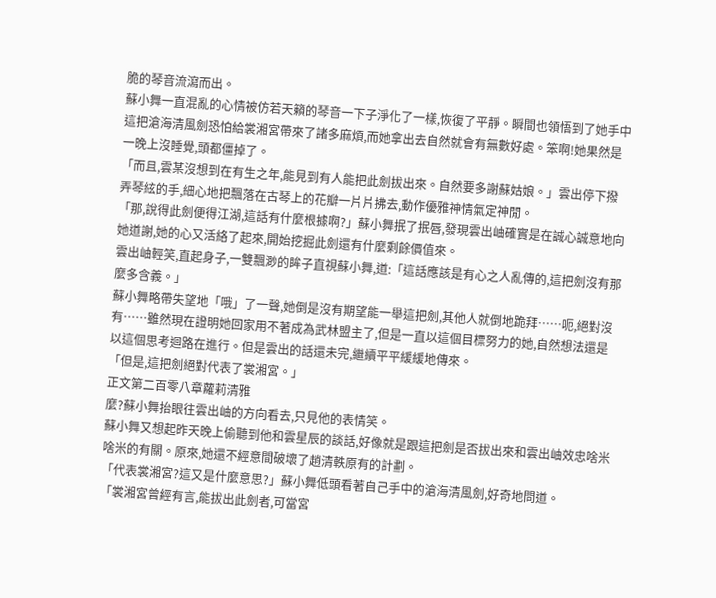脆的琴音流瀉而出。
蘇小舞一直混亂的心情被仿若天籟的琴音一下子淨化了一樣,恢復了平靜。瞬間也領悟到了她手中這把滄海清風劍恐怕給裳湘宮帶來了諸多麻煩,而她拿出去自然就會有無數好處。笨啊!她果然是一晚上沒睡覺,頭都僵掉了。
「而且,雲某沒想到在有生之年,能見到有人能把此劍拔出來。自然要多謝蘇姑娘。」雲出停下撥弄琴絃的手,細心地把飄落在古琴上的花瓣一片片拂去,動作優雅神情氣定神閒。
「那,說得此劍便得江湖,這話有什麼根據啊?」蘇小舞抿了抿唇,發現雲出岫確實是在誠心誠意地向她道謝,她的心又活絡了起來,開始挖掘此劍還有什麼剩餘價值來。
雲出岫輕笑,直起身子,一雙飄渺的眸子直視蘇小舞,道:「這話應該是有心之人亂傳的,這把劍沒有那麼多含義。」
蘇小舞略帶失望地「哦」了一聲,她倒是沒有期望能一舉這把劍,其他人就倒地跪拜……呃,絕對沒有……雖然現在證明她回家用不著成為武林盟主了,但是一直以這個目標努力的她,自然想法還是以這個思考迴路在進行。但是雲出的話還未完,繼續平平緩緩地傳來。
「但是,這把劍絕對代表了裳湘宮。」
正文第二百零八章蘿莉清雅
麼?蘇小舞抬眼往雲出岫的方向看去,只見他的表情笑。
蘇小舞又想起昨天晚上偷聽到他和雲星辰的談話,好像就是跟這把劍是否拔出來和雲出岫效忠啥米啥米的有關。原來,她還不經意間破壞了趙清軼原有的計劃。
「代表裳湘宮?這又是什麼意思?」蘇小舞低頭看著自己手中的滄海清風劍,好奇地問道。
「裳湘宮曾經有言,能拔出此劍者,可當宮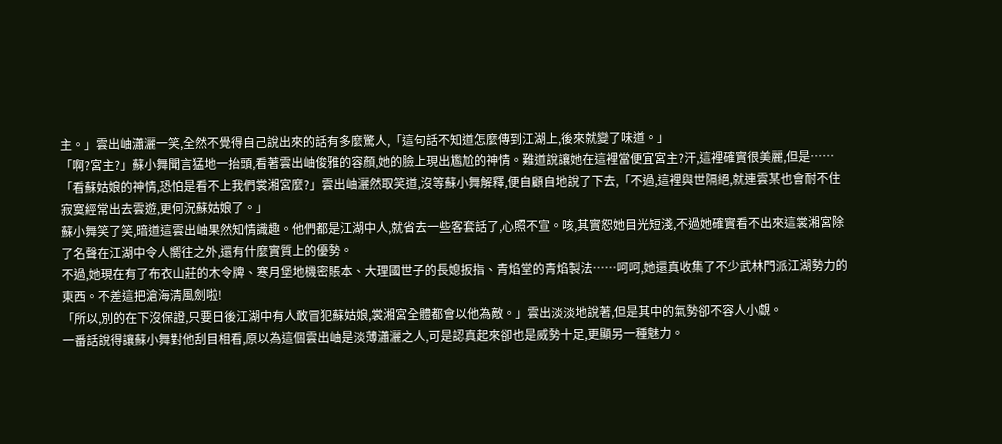主。」雲出岫瀟灑一笑,全然不覺得自己說出來的話有多麼驚人,「這句話不知道怎麼傳到江湖上,後來就變了味道。」
「啊?宮主?」蘇小舞聞言猛地一抬頭,看著雲出岫俊雅的容顏,她的臉上現出尷尬的神情。難道說讓她在這裡當便宜宮主?汗,這裡確實很美麗,但是……
「看蘇姑娘的神情,恐怕是看不上我們裳湘宮麼?」雲出岫灑然取笑道,沒等蘇小舞解釋,便自顧自地說了下去,「不過,這裡與世隔絕,就連雲某也會耐不住寂寞經常出去雲遊,更何況蘇姑娘了。」
蘇小舞笑了笑,暗道這雲出岫果然知情識趣。他們都是江湖中人,就省去一些客套話了,心照不宣。咳,其實恕她目光短淺,不過她確實看不出來這裳湘宮除了名聲在江湖中令人嚮往之外,還有什麼實質上的優勢。
不過,她現在有了布衣山莊的木令牌、寒月堡地機密賬本、大理國世子的長媳扳指、青焰堂的青焰製法……呵呵,她還真收集了不少武林門派江湖勢力的東西。不差這把滄海清風劍啦!
「所以,別的在下沒保證,只要日後江湖中有人敢冒犯蘇姑娘,裳湘宮全體都會以他為敵。」雲出淡淡地說著,但是其中的氣勢卻不容人小覷。
一番話說得讓蘇小舞對他刮目相看,原以為這個雲出岫是淡薄瀟灑之人,可是認真起來卻也是威勢十足,更顯另一種魅力。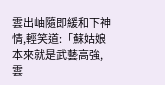雲出岫隨即緩和下神情,輕笑道:「蘇姑娘本來就是武藝高強,雲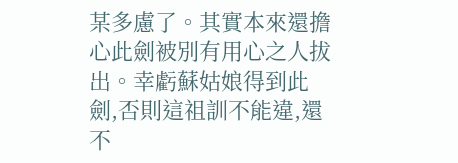某多慮了。其實本來還擔心此劍被別有用心之人拔出。幸虧蘇姑娘得到此劍,否則這祖訓不能違,還不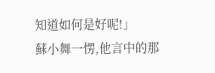知道如何是好呢!」
蘇小舞一愣,他言中的那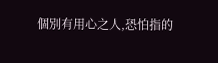個別有用心之人,恐怕指的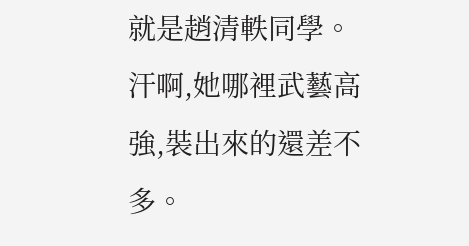就是趙清軼同學。汗啊,她哪裡武藝高強,裝出來的還差不多。